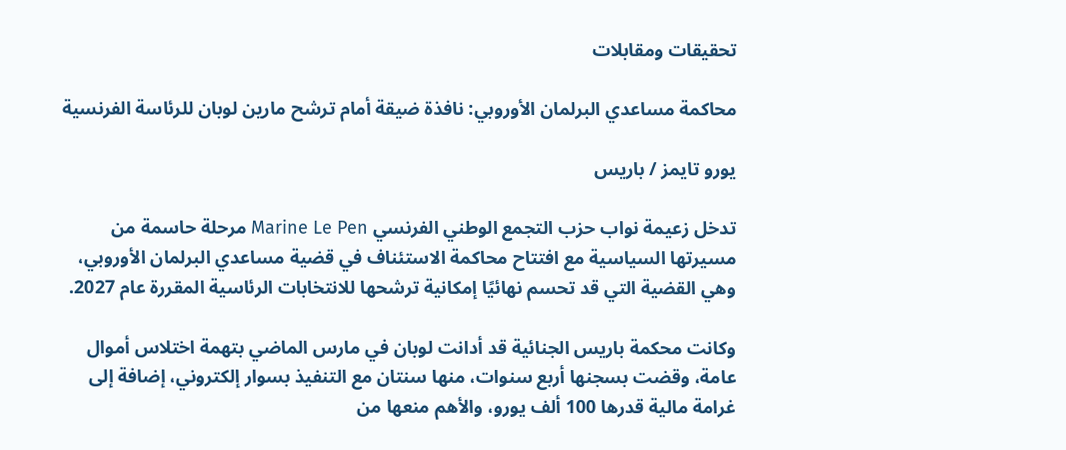تحقيقات ومقابلات

محاكمة مساعدي البرلمان الأوروبي: نافذة ضيقة أمام ترشح مارين لوبان للرئاسة الفرنسية

يورو تايمز / باريس

تدخل زعيمة نواب حزب التجمع الوطني الفرنسي Marine Le Pen مرحلة حاسمة من مسيرتها السياسية مع افتتاح محاكمة الاستئناف في قضية مساعدي البرلمان الأوروبي، وهي القضية التي قد تحسم نهائيًا إمكانية ترشحها للانتخابات الرئاسية المقررة عام 2027.

وكانت محكمة باريس الجنائية قد أدانت لوبان في مارس الماضي بتهمة اختلاس أموال عامة، وقضت بسجنها أربع سنوات، منها سنتان مع التنفيذ بسوار إلكتروني، إضافة إلى غرامة مالية قدرها 100 ألف يورو، والأهم منعها من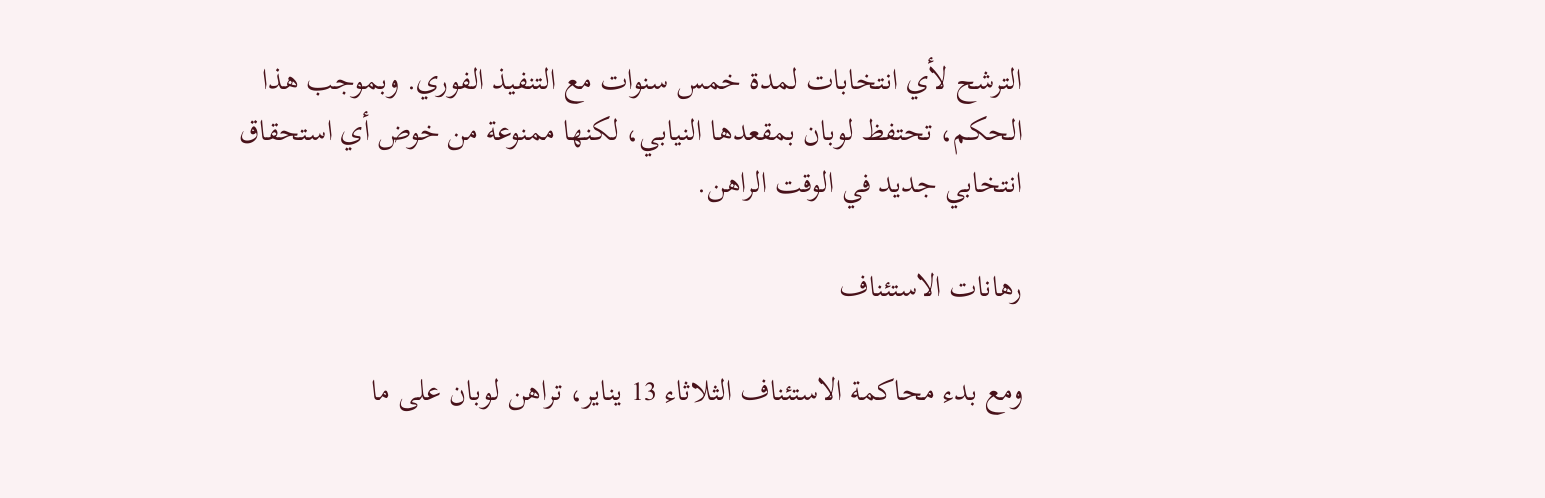الترشح لأي انتخابات لمدة خمس سنوات مع التنفيذ الفوري. وبموجب هذا الحكم، تحتفظ لوبان بمقعدها النيابي، لكنها ممنوعة من خوض أي استحقاق انتخابي جديد في الوقت الراهن.

رهانات الاستئناف

ومع بدء محاكمة الاستئناف الثلاثاء 13 يناير، تراهن لوبان على ما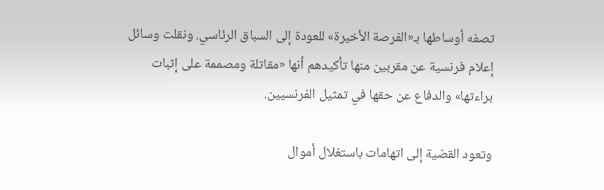تصفه أوساطها بـ«الفرصة الأخيرة» للعودة إلى السباق الرئاسي. ونقلت وسائل إعلام فرنسية عن مقربين منها تأكيدهم أنها «مقاتلة ومصممة على إثبات براءتها» والدفاع عن حقها في تمثيل الفرنسيين.

وتعود القضية إلى اتهامات باستغلال أموال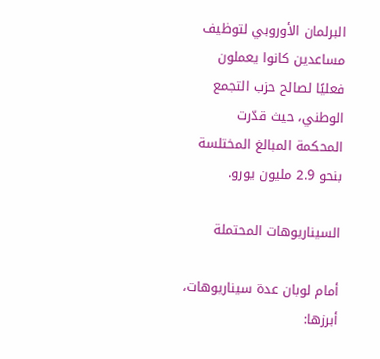البرلمان الأوروبي لتوظيف مساعدين كانوا يعملون فعليًا لصالح حزب التجمع الوطني، حيث قدّرت المحكمة المبالغ المختلسة بنحو 2.9 مليون يورو.

السيناريوهات المحتملة

أمام لوبان عدة سيناريوهات، أبرزها: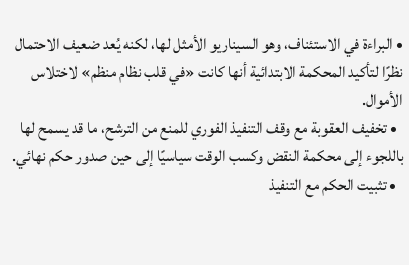• البراءة في الاستئناف، وهو السيناريو الأمثل لها، لكنه يُعد ضعيف الاحتمال نظرًا لتأكيد المحكمة الابتدائية أنها كانت «في قلب نظام منظم» لاختلاس الأموال.
  • تخفيف العقوبة مع وقف التنفيذ الفوري للمنع من الترشح، ما قد يسمح لها باللجوء إلى محكمة النقض وكسب الوقت سياسيًا إلى حين صدور حكم نهائي.
  • تثبيت الحكم مع التنفيذ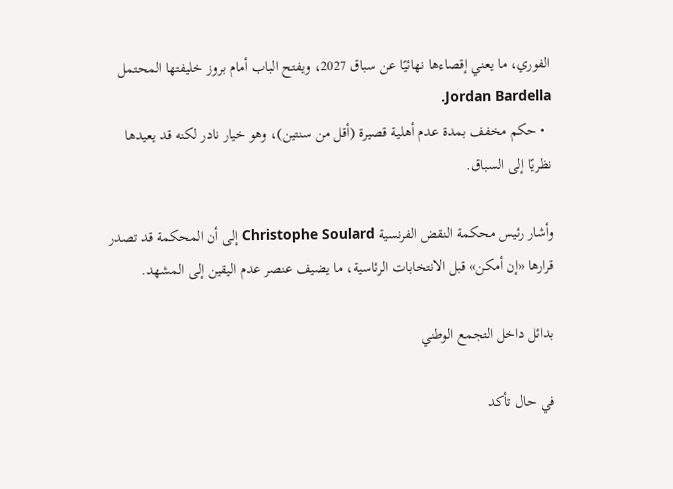الفوري، ما يعني إقصاءها نهائيًا عن سباق 2027، ويفتح الباب أمام بروز خليفتها المحتمل Jordan Bardella.
  • حكم مخفف بمدة عدم أهلية قصيرة (أقل من سنتين)، وهو خيار نادر لكنه قد يعيدها نظريًا إلى السباق.

وأشار رئيس محكمة النقض الفرنسية Christophe Soulard إلى أن المحكمة قد تصدر قرارها «إن أمكن» قبل الانتخابات الرئاسية، ما يضيف عنصر عدم اليقين إلى المشهد.

بدائل داخل التجمع الوطني

في حال تأكد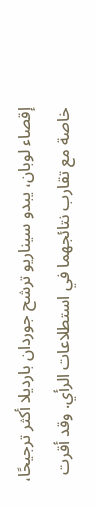إقصاء لوبان، يبدو سيناريو ترشح جوردان بارديلا أكثر ترجيحًا، خاصة مع تقارب نتائجهما في استطلاعات الرأي. وقد أقرت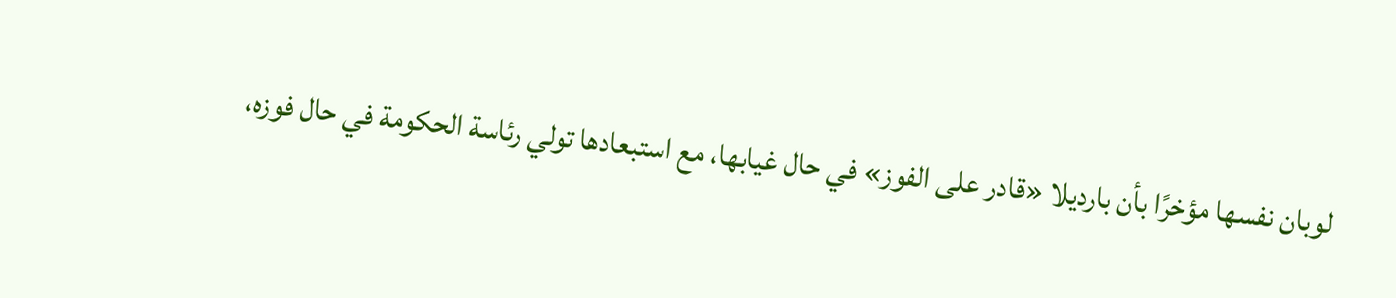لوبان نفسها مؤخرًا بأن بارديلا «قادر على الفوز» في حال غيابها، مع استبعادها تولي رئاسة الحكومة في حال فوزه،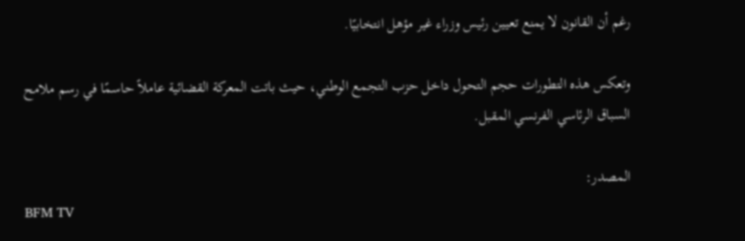رغم أن القانون لا يمنع تعيين رئيس وزراء غير مؤهل انتخابيًا.

وتعكس هذه التطورات حجم التحول داخل حزب التجمع الوطني، حيث باتت المعركة القضائية عاملاً حاسمًا في رسم ملامح السباق الرئاسي الفرنسي المقبل.

المصدر:
BFM TV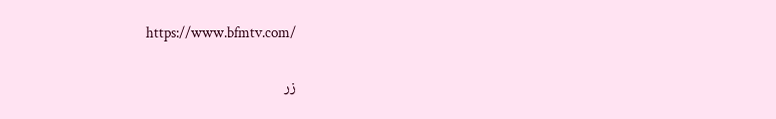https://www.bfmtv.com/

زر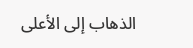الذهاب إلى الأعلى